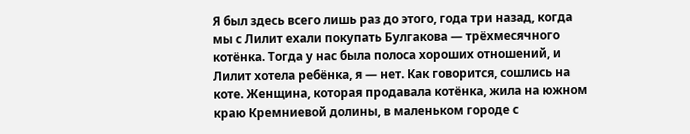Я был здесь всего лишь раз до этого, года три назад, когда мы с Лилит ехали покупать Булгакова — трёхмесячного котёнка. Тогда у нас была полоса хороших отношений, и Лилит хотела ребёнка, я — нет. Как говорится, сошлись на коте. Женщина, которая продавала котёнка, жила на южном краю Кремниевой долины, в маленьком городе с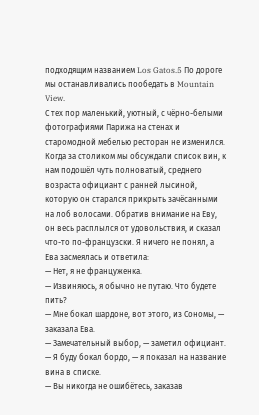подходящим названием Los Gatos.5 По дороге мы останавливались пообедать в Mountain View.
С тех пор маленький, уютный, с чёрно-белыми фотографиями Парижа на стенах и старомодной мебелью ресторан не изменился.
Когда за столиком мы обсуждали список вин, к нам подошёл чуть полноватый, среднего возраста официант с ранней лысиной, которую он старался прикрыть зачёсанными на лоб волосами. Обратив внимание на Еву, он весь расплылся от удовольствия, и сказал что-то по-французски. Я ничего не понял, а Ева засмеялась и ответила:
— Нет, я не француженка.
— Извиняюсь, я обычно не путаю. Что будете пить?
— Мне бокал шардоне, вот этого, из Сономы, — заказала Ева.
— Замечательный выбор, — заметил официант.
— Я буду бокал бордо, — я показал на название вина в списке.
— Вы никогда не ошибётесь, заказав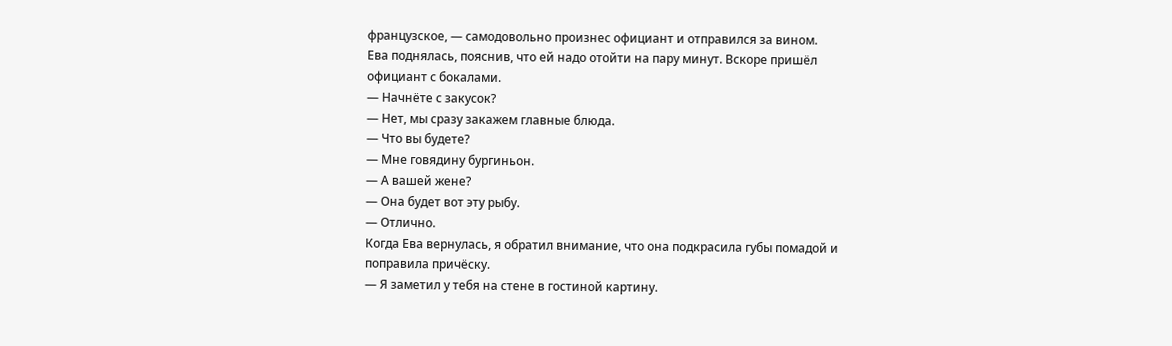французское, — самодовольно произнес официант и отправился за вином.
Ева поднялась, пояснив, что ей надо отойти на пару минут. Вскоре пришёл официант с бокалами.
— Начнёте с закусок?
— Нет, мы сразу закажем главные блюда.
— Что вы будете?
— Мне говядину бургиньон.
— А вашей жене?
— Она будет вот эту рыбу.
— Отлично.
Когда Ева вернулась, я обратил внимание, что она подкрасила губы помадой и поправила причёску.
— Я заметил у тебя на стене в гостиной картину.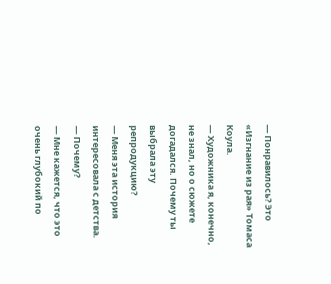— Понравилось? Это «Изгнание из рая» Томаса Коула.
— Художника я, конечно, не знал, но о сюжете догадался. Почему ты выбрала эту репродукцию?
— Меня эта история интересовала с детства.
— Почему?
— Мне кажется, что это очень глубокий по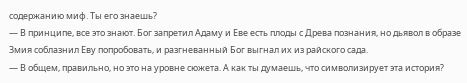содержанию миф. Ты его знаешь?
— В принципе, все это знают. Бог запретил Адаму и Еве есть плоды с Древа познания, но дьявол в образе Змия соблазнил Еву попробовать, и разгневанный Бог выгнал их из райского сада.
— В общем, правильно, но это на уровне сюжета. А как ты думаешь, что символизирует эта история?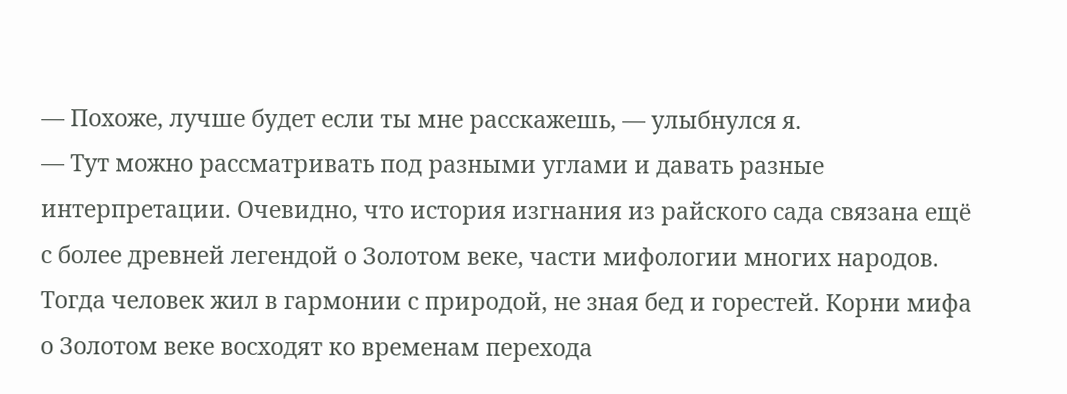— Похоже, лучше будет если ты мне расскажешь, — улыбнулся я.
— Тут можно рассматривать под разными углами и давать разные интерпретации. Очевидно, что история изгнания из райского сада связана ещё с более древней легендой о Золотом веке, части мифологии многих народов. Тогда человек жил в гармонии с природой, не зная бед и горестей. Корни мифа о Золотом веке восходят ко временам перехода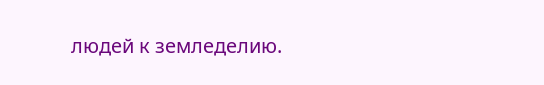людей к земледелию.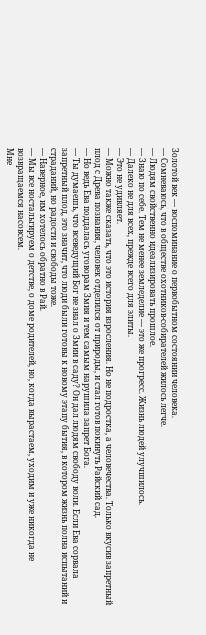Золотой век — воспоминание о первобытном состоянии человека.
— Сомневаюсь, что в обществе охотников-собирателей жилось легче.
— Людям свойственно идеализировать прошлое.
— Знаю по себе. Тем не менее земледелие — это же прогресс. Жизнь людей улучшилось.
— Далеко не для всех, прежде всего для элиты.
— Это не удивляет.
— Можно также сказать, что это история взросления. Но не подростка, а человечества. Только вкусив запретный плод с Древа познания, человек отделился от природы, и стал готов покинуть Райский сад.
— Но ведь Ева поддалась уговорам Змия и тем самым нарушила запрет Бога.
— Ты думаешь, что всеведущий Бог не знал о Змии в саду? Он дал людям свободу воли. Если Ева сорвала запретный плод, это значит, что люди были готовы к новому этапу бытия, в котором жизнь полна испытаний и страданий, но радости и свободы тоже.
— Наверное, им хотелось обратно в Рай.
— Мы все ностальгируем о детстве, о доме родителей, но, когда вырастаем, уходим и уже никогда не возвращаемся насовсем.
Мне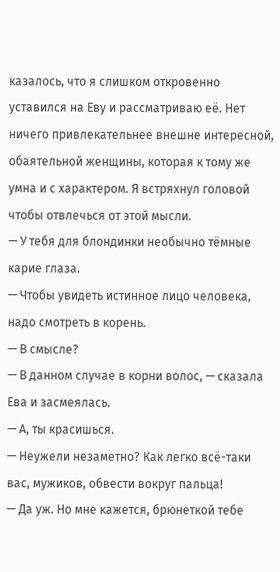казалось, что я слишком откровенно уставился на Еву и рассматриваю её. Нет ничего привлекательнее внешне интересной, обаятельной женщины, которая к тому же умна и с характером. Я встряхнул головой чтобы отвлечься от этой мысли.
— У тебя для блондинки необычно тёмные карие глаза.
— Чтобы увидеть истинное лицо человека, надо смотреть в корень.
— В смысле?
— В данном случае в корни волос, — сказала Ева и засмеялась.
— А, ты красишься.
— Неужели незаметно? Как легко всё-таки вас, мужиков, обвести вокруг пальца!
— Да уж. Но мне кажется, брюнеткой тебе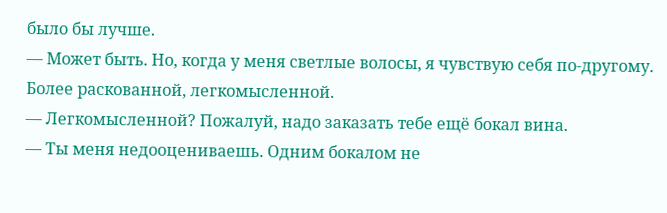было бы лучше.
— Может быть. Но, когда у меня светлые волосы, я чувствую себя по-другому. Более раскованной, легкомысленной.
— Легкомысленной? Пожалуй, надо заказать тебе ещё бокал вина.
— Ты меня недооцениваешь. Одним бокалом не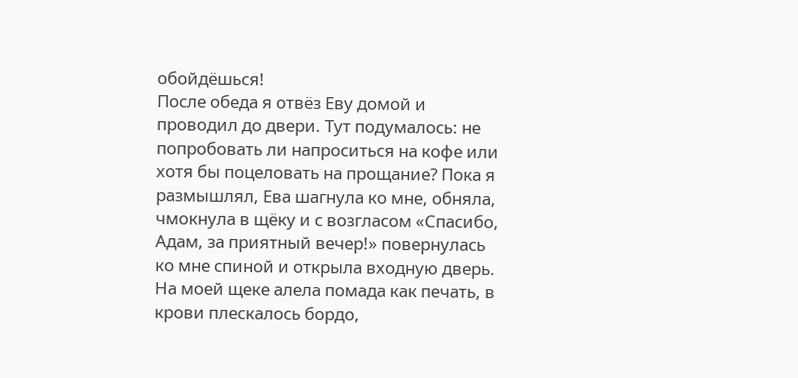обойдёшься!
После обеда я отвёз Еву домой и проводил до двери. Тут подумалось: не попробовать ли напроситься на кофе или хотя бы поцеловать на прощание? Пока я размышлял, Ева шагнула ко мне, обняла, чмокнула в щёку и с возгласом «Спасибо, Адам, за приятный вечер!» повернулась ко мне спиной и открыла входную дверь.
На моей щеке алела помада как печать, в крови плескалось бордо,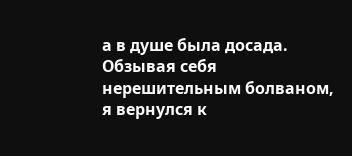а в душе была досада. Обзывая себя нерешительным болваном, я вернулся к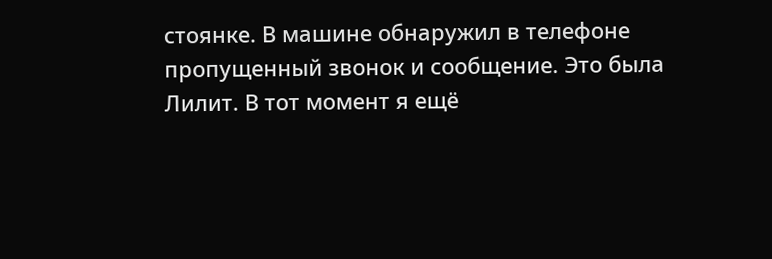стоянке. В машине обнаружил в телефоне пропущенный звонок и сообщение. Это была Лилит. В тот момент я ещё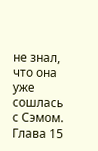не знал, что она уже сошлась с Сэмом.
Глава 15